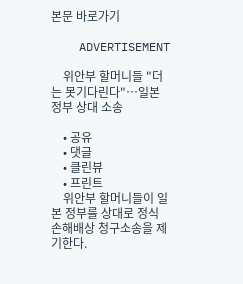본문 바로가기

    ADVERTISEMENT

    위안부 할머니들 "더는 못기다린다"…일본 정부 상대 소송

    • 공유
    • 댓글
    • 클린뷰
    • 프린트
    위안부 할머니들이 일본 정부를 상대로 정식 손해배상 청구소송을 제기한다.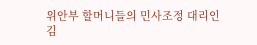위안부 할머니들의 민사조정 대리인 김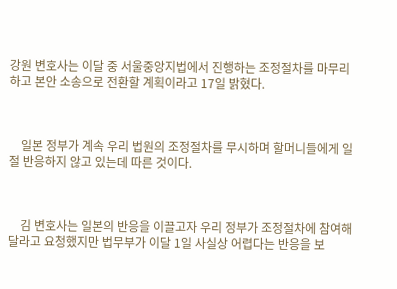강원 변호사는 이달 중 서울중앙지법에서 진행하는 조정절차를 마무리하고 본안 소송으로 전환할 계획이라고 17일 밝혔다.



    일본 정부가 계속 우리 법원의 조정절차를 무시하며 할머니들에게 일절 반응하지 않고 있는데 따른 것이다.



    김 변호사는 일본의 반응을 이끌고자 우리 정부가 조정절차에 참여해달라고 요청했지만 법무부가 이달 1일 사실상 어렵다는 반응을 보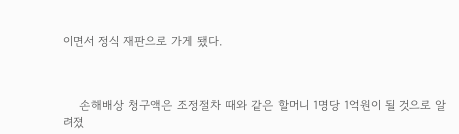이면서 정식 재판으로 가게 됐다.



    손해배상 청구액은 조정절차 때와 같은 할머니 1명당 1억원이 될 것으로 알려졌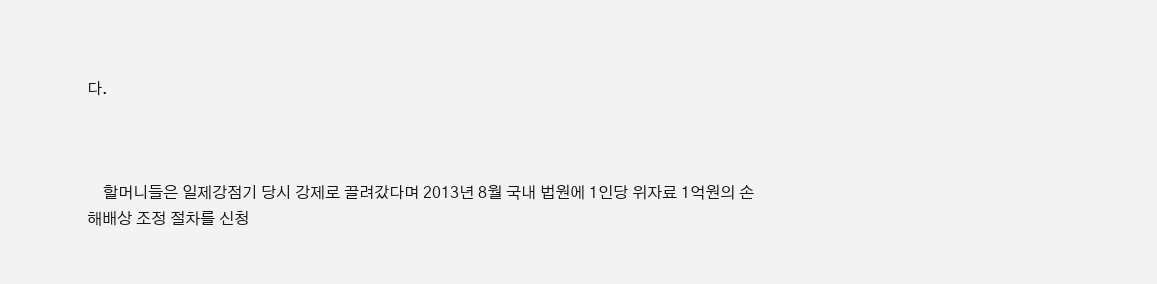다.



    할머니들은 일제강점기 당시 강제로 끌려갔다며 2013년 8월 국내 법원에 1인당 위자료 1억원의 손해배상 조정 절차를 신청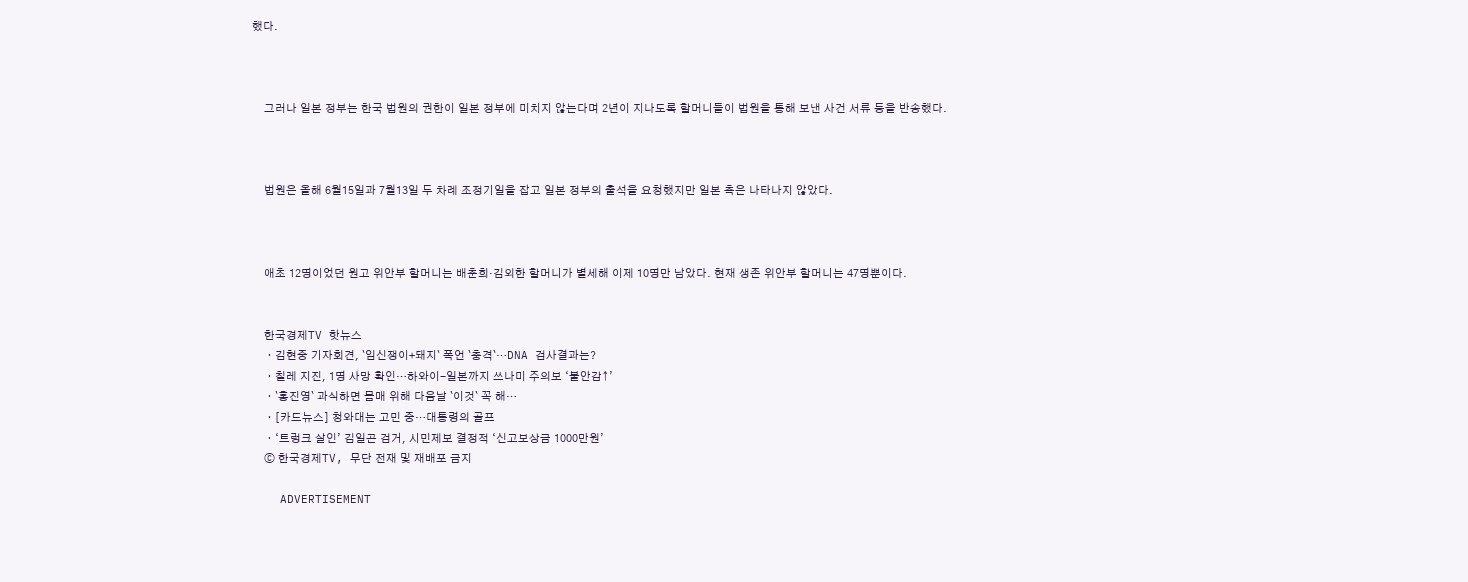했다.



    그러나 일본 정부는 한국 법원의 권한이 일본 정부에 미치지 않는다며 2년이 지나도록 할머니들이 법원을 통해 보낸 사건 서류 등을 반송했다.



    법원은 올해 6월15일과 7월13일 두 차례 조정기일을 잡고 일본 정부의 출석을 요청했지만 일본 측은 나타나지 않았다.



    애초 12명이었던 원고 위안부 할머니는 배춘희·김외한 할머니가 별세해 이제 10명만 남았다. 현재 생존 위안부 할머니는 47명뿐이다.


    한국경제TV 핫뉴스
    ㆍ김현중 기자회견, `임신쟁이+돼지` 폭언 `충격`…DNA 검사결과는?
    ㆍ칠레 지진, 1명 사망 확인…하와이-일본까지 쓰나미 주의보 ‘불안감↑’
    ㆍ`홍진영` 과식하면 몸매 위해 다음날 `이것` 꼭 해…
    ㆍ[카드뉴스] 청와대는 고민 중…대통령의 골프
    ㆍ‘트렁크 살인’ 김일곤 검거, 시민제보 결정적 ‘신고보상금 1000만원’
    ⓒ 한국경제TV, 무단 전재 및 재배포 금지

    ADVERTISEMENT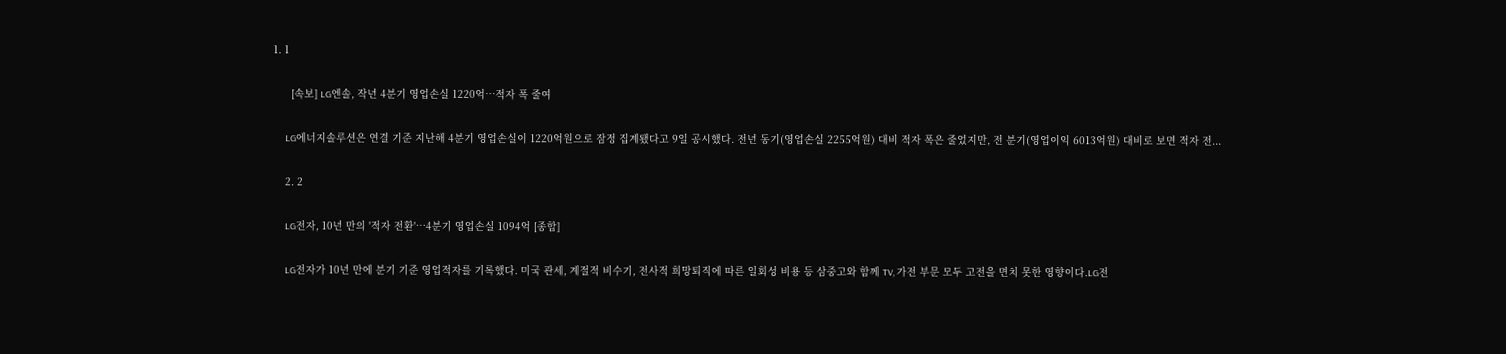1. 1

      [속보] LG엔솔, 작년 4분기 영업손실 1220억…적자 폭 줄여

      LG에너지솔루션은 연결 기준 지난해 4분기 영업손실이 1220억원으로 잠정 집계됐다고 9일 공시했다. 전년 동기(영업손실 2255억원) 대비 적자 폭은 줄었지만, 전 분기(영업이익 6013억원) 대비로 보면 적자 전...

    2. 2

      LG전자, 10년 만의 '적자 전환'…4분기 영업손실 1094억 [종합]

      LG전자가 10년 만에 분기 기준 영업적자를 기록했다. 미국 관세, 계절적 비수기, 전사적 희망퇴직에 따른 일회성 비용 등 삼중고와 함께 TV, 가전 부문 모두 고전을 면치 못한 영향이다.LG전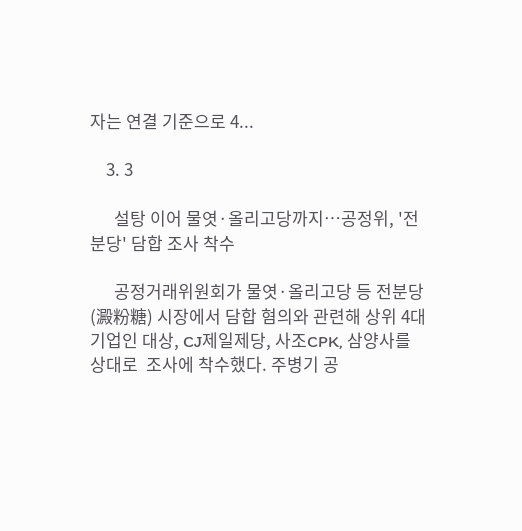자는 연결 기준으로 4...

    3. 3

      설탕 이어 물엿·올리고당까지…공정위, '전분당' 담합 조사 착수

      공정거래위원회가 물엿·올리고당 등 전분당(澱粉糖) 시장에서 담합 혐의와 관련해 상위 4대 기업인 대상, CJ제일제당, 사조CPK, 삼양사를 상대로  조사에 착수했다. 주병기 공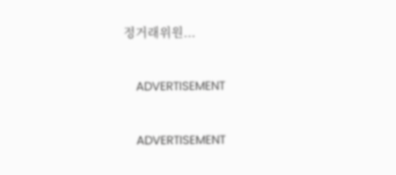정거래위원...

    ADVERTISEMENT

    ADVERTISEMENT